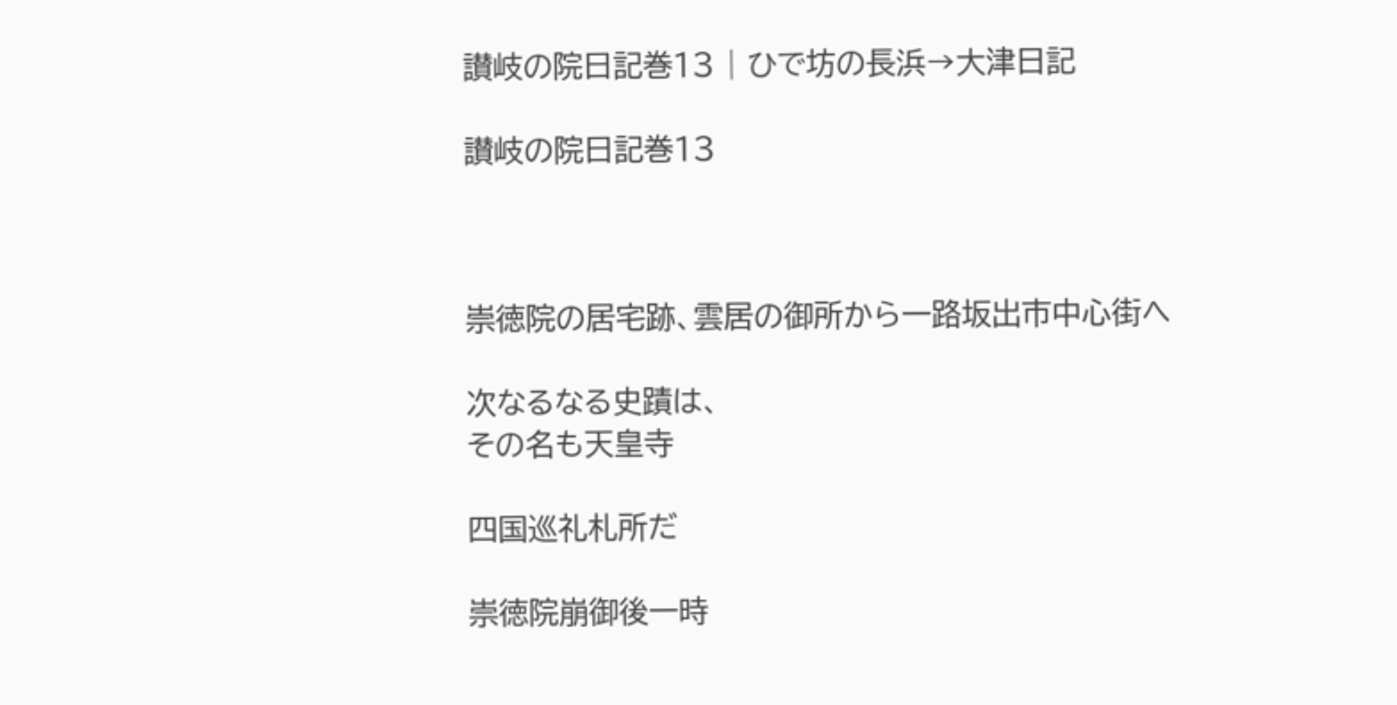讃岐の院日記巻13 | ひで坊の長浜→大津日記

讃岐の院日記巻13



崇徳院の居宅跡、雲居の御所から一路坂出市中心街へ

次なるなる史蹟は、
その名も天皇寺

四国巡礼札所だ

崇徳院崩御後一時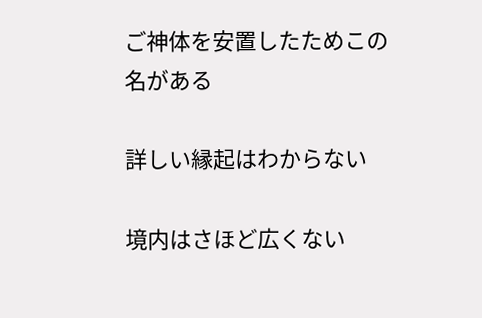ご神体を安置したためこの名がある

詳しい縁起はわからない

境内はさほど広くない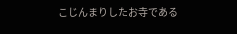こじんまりしたお寺である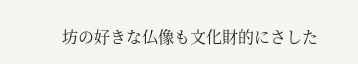坊の好きな仏像も文化財的にさした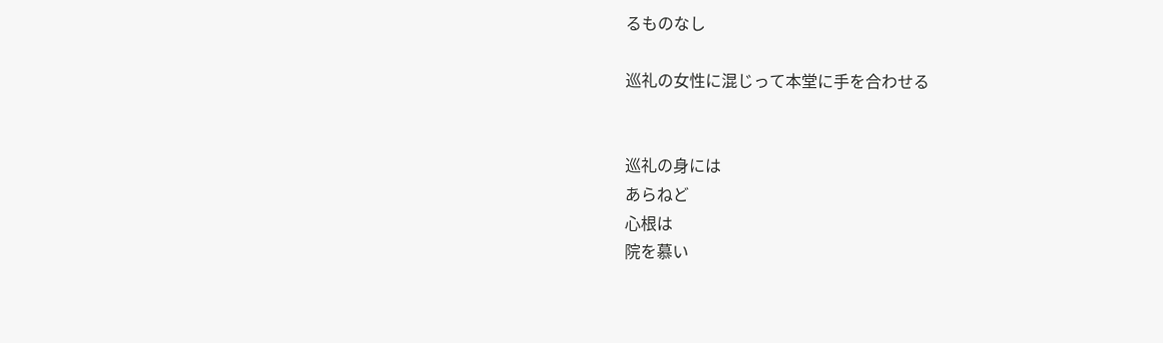るものなし

巡礼の女性に混じって本堂に手を合わせる


巡礼の身には
あらねど
心根は
院を慕い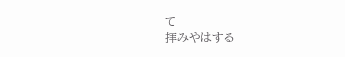て
拝みやはする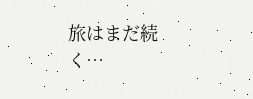旅はまだ続く…